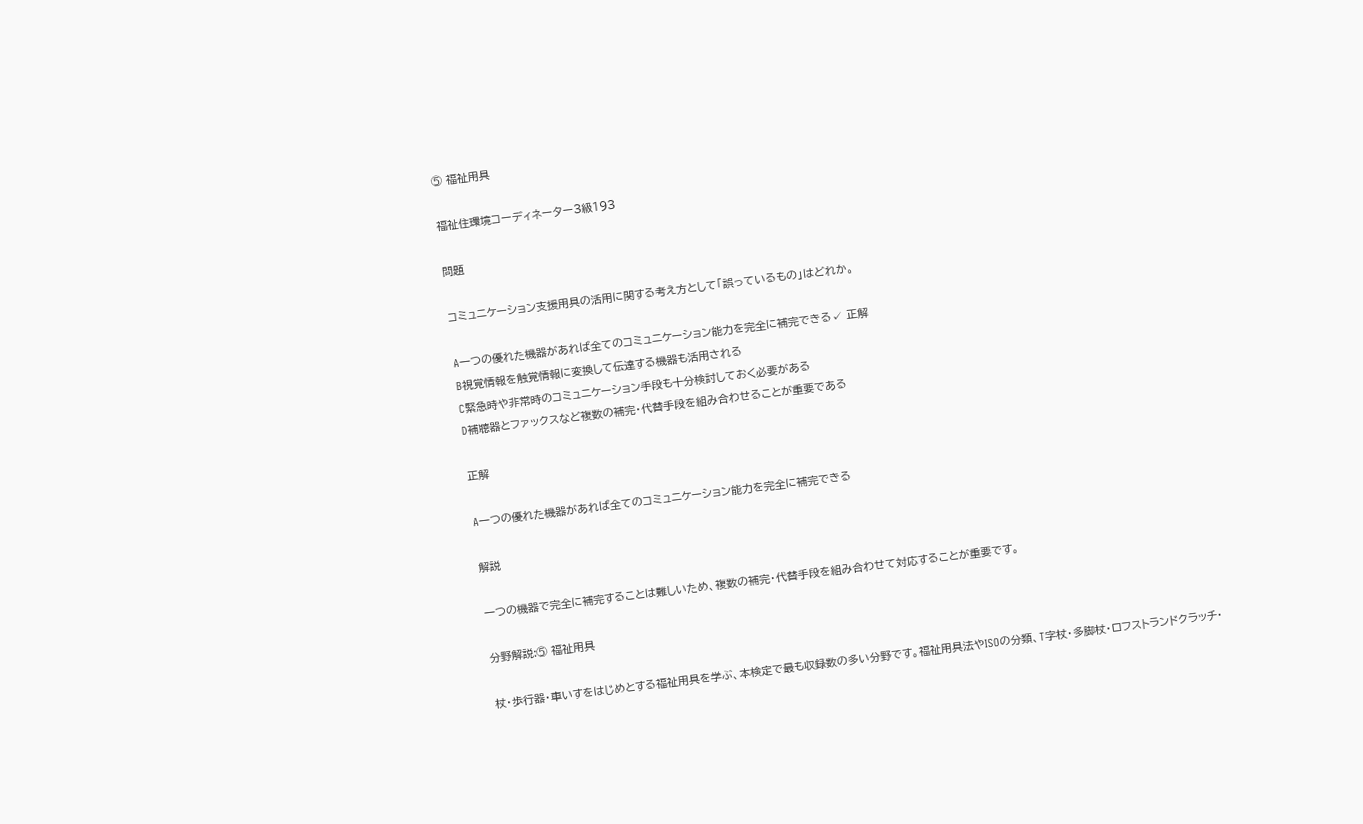⑤ 福祉用具

福祉住環境コーディネーター3級193

問題

コミュニケーション支援用具の活用に関する考え方として「誤っているもの」はどれか。

A一つの優れた機器があれば全てのコミュニケーション能力を完全に補完できる✓ 正解
B視覚情報を触覚情報に変換して伝達する機器も活用される
C緊急時や非常時のコミュニケーション手段も十分検討しておく必要がある
D補聴器とファックスなど複数の補完・代替手段を組み合わせることが重要である

正解

A一つの優れた機器があれば全てのコミュニケーション能力を完全に補完できる

解説

一つの機器で完全に補完することは難しいため、複数の補完・代替手段を組み合わせて対応することが重要です。

分野解説:⑤ 福祉用具

杖・歩行器・車いすをはじめとする福祉用具を学ぶ、本検定で最も収録数の多い分野です。福祉用具法やISOの分類、T字杖・多脚杖・ロフストランドクラッチ・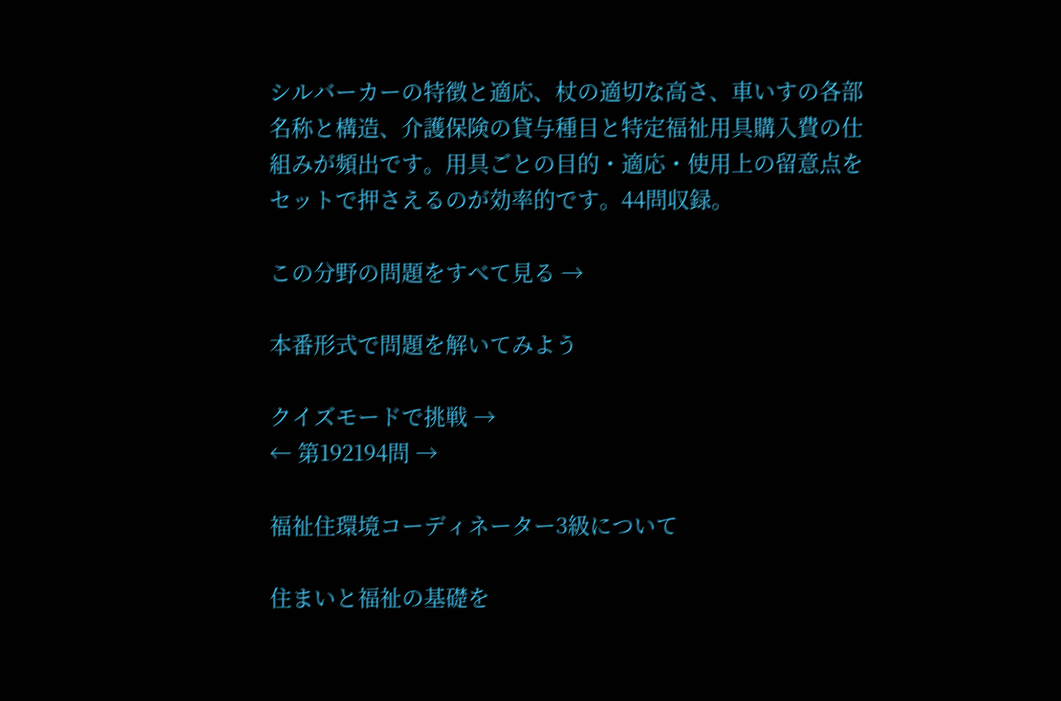シルバーカーの特徴と適応、杖の適切な高さ、車いすの各部名称と構造、介護保険の貸与種目と特定福祉用具購入費の仕組みが頻出です。用具ごとの目的・適応・使用上の留意点をセットで押さえるのが効率的です。44問収録。

この分野の問題をすべて見る →

本番形式で問題を解いてみよう

クイズモードで挑戦 →
← 第192194問 →

福祉住環境コーディネーター3級について

住まいと福祉の基礎を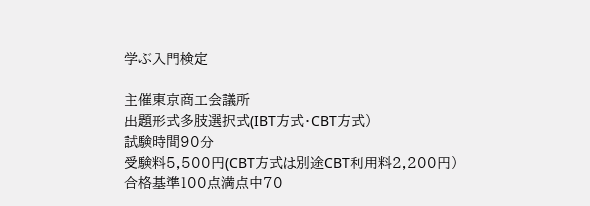学ぶ入門検定

主催東京商工会議所
出題形式多肢選択式(IBT方式・CBT方式)
試験時間90分
受験料5,500円(CBT方式は別途CBT利用料2,200円)
合格基準100点満点中70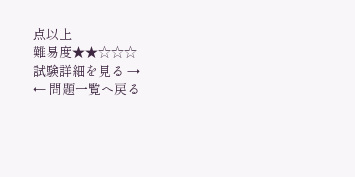点以上
難易度★★☆☆☆
試験詳細を見る →
← 問題一覧へ戻る